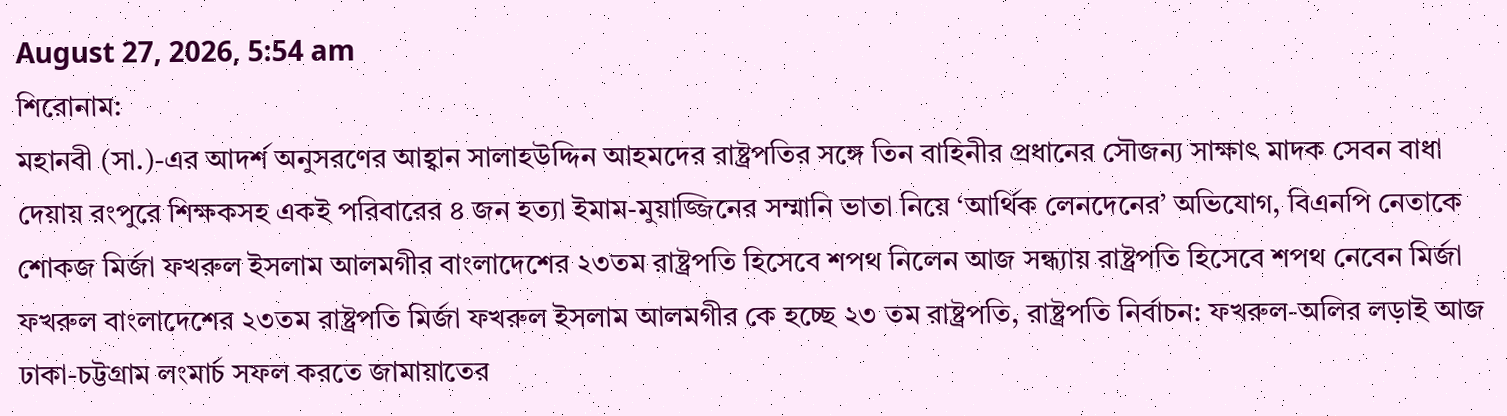August 27, 2026, 5:54 am
শিরোনাম:
মহানবী (সা.)-এর আদর্শ অনুসরণের আহ্বান সালাহউদ্দিন আহমদের রাষ্ট্রপতির সঙ্গে তিন বাহিনীর প্রধানের সৌজন্য সাক্ষাৎ মাদক সেবন বাধা দেয়ায় রংপুরে শিক্ষকসহ একই পরিবারের ৪ জন হত্যা ইমাম-মুয়াজ্জিনের সম্মানি ভাতা নিয়ে ‘আর্থিক লেনদেনের’ অভিযোগ, বিএনপি নেতাকে শোকজ মির্জা ফখরুল ইসলাম আলমগীর বাংলাদেশের ২৩তম রাষ্ট্রপতি হিসেবে শপথ নিলেন আজ সন্ধ্যায় রাষ্ট্রপতি হিসেবে শপথ নেবেন মির্জা ফখরুল বাংলাদেশের ২৩তম রাষ্ট্রপতি মির্জা ফখরুল ইসলাম আলমগীর কে হচ্ছে ২৩ তম রাষ্ট্রপতি, রাষ্ট্রপতি নির্বাচন: ফখরুল-অলির লড়াই আজ ঢাকা-চট্টগ্রাম লংমার্চ সফল করতে জামায়াতের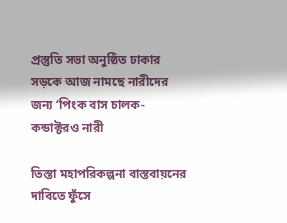প্রস্তুতি সভা অনুষ্ঠিত ঢাকার সড়কে আজ নামছে নারীদের জন্য ‘পিংক বাস চালক-কন্ডাক্টরও নারী

তিস্তা মহাপরিকল্পনা বাস্তবায়নের দাবিতে ফুঁসে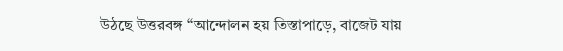উঠছে উত্তরবঙ্গ “আন্দোলন হয় তিস্তাপাড়ে, বাজেট যায়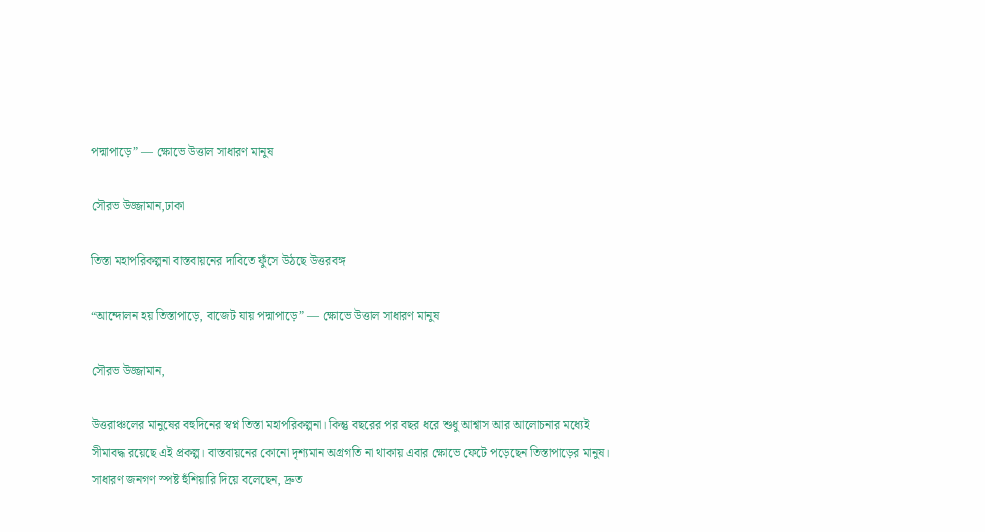পদ্মাপাড়ে” — ক্ষোভে উত্তাল সাধারণ মানুষ

সৌরভ উজ্জামান,ঢাকা

তিস্তা মহাপরিকল্পনা বাস্তবায়নের দাবিতে ফুঁসে উঠছে উত্তরবঙ্গ

“আন্দোলন হয় তিস্তাপাড়ে, বাজেট যায় পদ্মাপাড়ে” — ক্ষোভে উত্তাল সাধারণ মানুষ

সৌরভ উজ্জামান,

উত্তরাঞ্চলের মানুষের বহুদিনের স্বপ্ন তিস্তা মহাপরিকল্পনা। কিন্তু বছরের পর বছর ধরে শুধু আশ্বাস আর আলোচনার মধ্যেই সীমাবদ্ধ রয়েছে এই প্রকল্প। বাস্তবায়নের কোনো দৃশ্যমান অগ্রগতি না থাকায় এবার ক্ষোভে ফেটে পড়েছেন তিস্তাপাড়ের মানুষ। সাধারণ জনগণ স্পষ্ট হুঁশিয়ারি দিয়ে বলেছেন, দ্রুত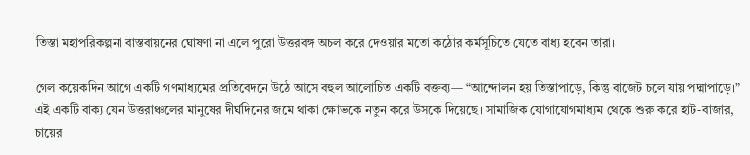তিস্তা মহাপরিকল্পনা বাস্তবায়নের ঘোষণা না এলে পুরো উত্তরবঙ্গ অচল করে দেওয়ার মতো কঠোর কর্মসূচিতে যেতে বাধ্য হবেন তারা।

গেল কয়েকদিন আগে একটি গণমাধ্যমের প্রতিবেদনে উঠে আসে বহুল আলোচিত একটি বক্তব্য— “আন্দোলন হয় তিস্তাপাড়ে, কিন্তু বাজেট চলে যায় পদ্মাপাড়ে।” এই একটি বাক্য যেন উত্তরাঞ্চলের মানুষের দীর্ঘদিনের জমে থাকা ক্ষোভকে নতুন করে উসকে দিয়েছে। সামাজিক যোগাযোগমাধ্যম থেকে শুরু করে হাট-বাজার, চায়ের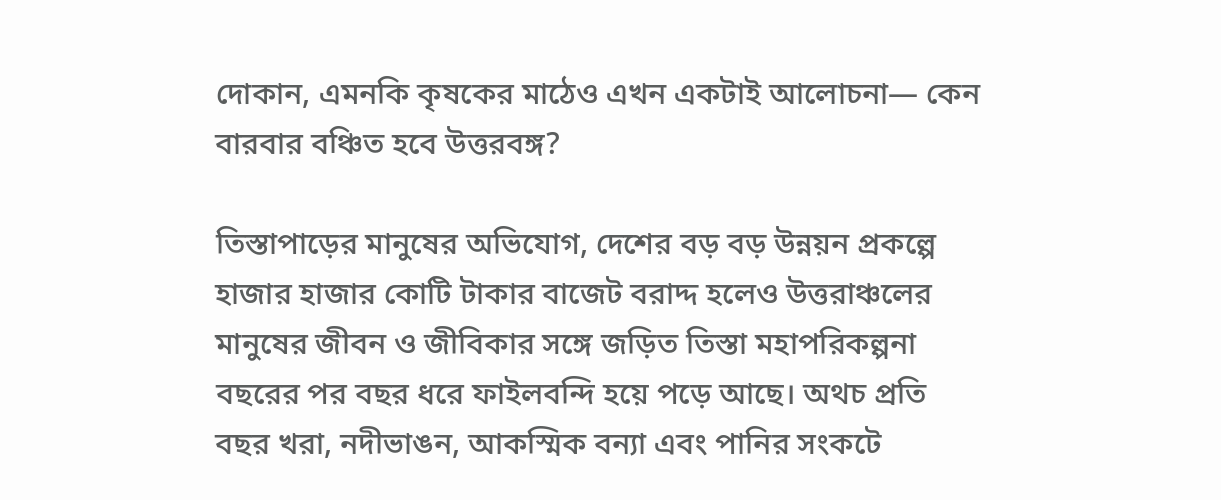দোকান, এমনকি কৃষকের মাঠেও এখন একটাই আলোচনা— কেন বারবার বঞ্চিত হবে উত্তরবঙ্গ?

তিস্তাপাড়ের মানুষের অভিযোগ, দেশের বড় বড় উন্নয়ন প্রকল্পে হাজার হাজার কোটি টাকার বাজেট বরাদ্দ হলেও উত্তরাঞ্চলের মানুষের জীবন ও জীবিকার সঙ্গে জড়িত তিস্তা মহাপরিকল্পনা বছরের পর বছর ধরে ফাইলবন্দি হয়ে পড়ে আছে। অথচ প্রতি বছর খরা, নদীভাঙন, আকস্মিক বন্যা এবং পানির সংকটে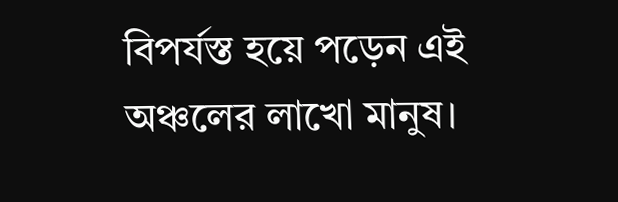বিপর্যস্ত হয়ে পড়েন এই অঞ্চলের লাখো মানুষ।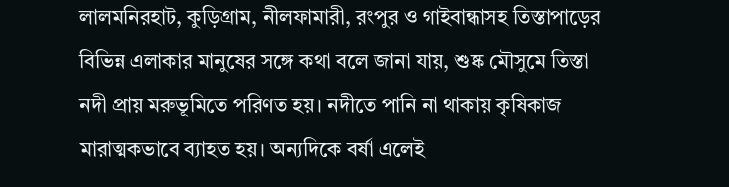লালমনিরহাট, কুড়িগ্রাম, নীলফামারী, রংপুর ও গাইবান্ধাসহ তিস্তাপাড়ের বিভিন্ন এলাকার মানুষের সঙ্গে কথা বলে জানা যায়, শুষ্ক মৌসুমে তিস্তা নদী প্রায় মরুভূমিতে পরিণত হয়। নদীতে পানি না থাকায় কৃষিকাজ মারাত্মকভাবে ব্যাহত হয়। অন্যদিকে বর্ষা এলেই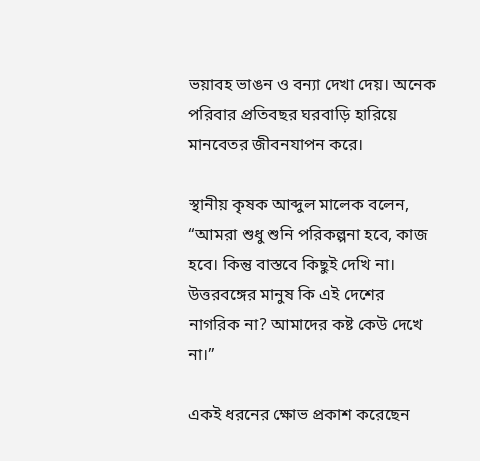ভয়াবহ ভাঙন ও বন্যা দেখা দেয়। অনেক পরিবার প্রতিবছর ঘরবাড়ি হারিয়ে মানবেতর জীবনযাপন করে।

স্থানীয় কৃষক আব্দুল মালেক বলেন, “আমরা শুধু শুনি পরিকল্পনা হবে, কাজ হবে। কিন্তু বাস্তবে কিছুই দেখি না। উত্তরবঙ্গের মানুষ কি এই দেশের নাগরিক না? আমাদের কষ্ট কেউ দেখে না।”

একই ধরনের ক্ষোভ প্রকাশ করেছেন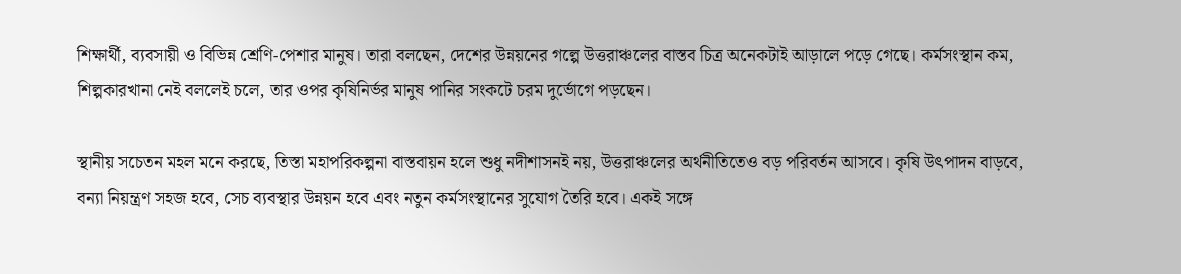শিক্ষার্থী, ব্যবসায়ী ও বিভিন্ন শ্রেণি-পেশার মানুষ। তারা বলছেন, দেশের উন্নয়নের গল্পে উত্তরাঞ্চলের বাস্তব চিত্র অনেকটাই আড়ালে পড়ে গেছে। কর্মসংস্থান কম, শিল্পকারখানা নেই বললেই চলে, তার ওপর কৃষিনির্ভর মানুষ পানির সংকটে চরম দুর্ভোগে পড়ছেন।

স্থানীয় সচেতন মহল মনে করছে, তিস্তা মহাপরিকল্পনা বাস্তবায়ন হলে শুধু নদীশাসনই নয়, উত্তরাঞ্চলের অর্থনীতিতেও বড় পরিবর্তন আসবে। কৃষি উৎপাদন বাড়বে, বন্যা নিয়ন্ত্রণ সহজ হবে, সেচ ব্যবস্থার উন্নয়ন হবে এবং নতুন কর্মসংস্থানের সুযোগ তৈরি হবে। একই সঙ্গে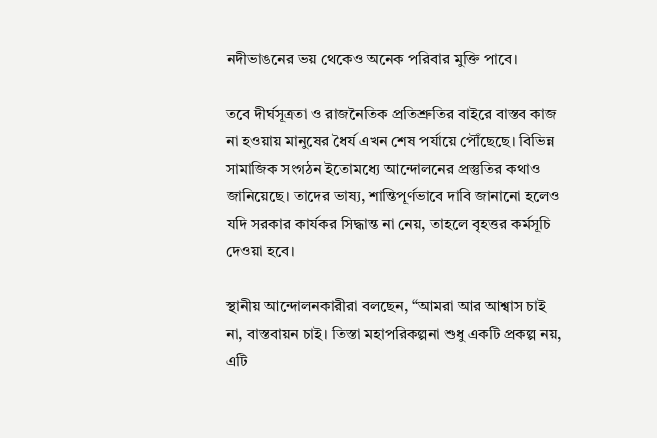নদীভাঙনের ভয় থেকেও অনেক পরিবার মুক্তি পাবে।

তবে দীর্ঘসূত্রতা ও রাজনৈতিক প্রতিশ্রুতির বাইরে বাস্তব কাজ না হওয়ায় মানুষের ধৈর্য এখন শেষ পর্যায়ে পৌঁছেছে। বিভিন্ন সামাজিক সংগঠন ইতোমধ্যে আন্দোলনের প্রস্তুতির কথাও জানিয়েছে। তাদের ভাষ্য, শান্তিপূর্ণভাবে দাবি জানানো হলেও যদি সরকার কার্যকর সিদ্ধান্ত না নেয়, তাহলে বৃহত্তর কর্মসূচি দেওয়া হবে।

স্থানীয় আন্দোলনকারীরা বলছেন, “আমরা আর আশ্বাস চাই না, বাস্তবায়ন চাই। তিস্তা মহাপরিকল্পনা শুধু একটি প্রকল্প নয়, এটি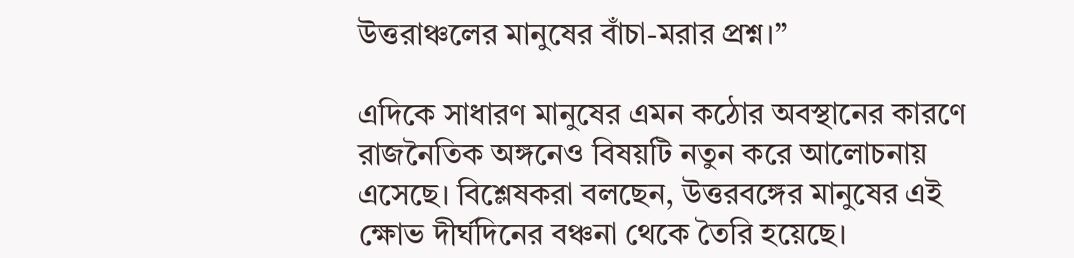উত্তরাঞ্চলের মানুষের বাঁচা-মরার প্রশ্ন।”

এদিকে সাধারণ মানুষের এমন কঠোর অবস্থানের কারণে রাজনৈতিক অঙ্গনেও বিষয়টি নতুন করে আলোচনায় এসেছে। বিশ্লেষকরা বলছেন, উত্তরবঙ্গের মানুষের এই ক্ষোভ দীর্ঘদিনের বঞ্চনা থেকে তৈরি হয়েছে।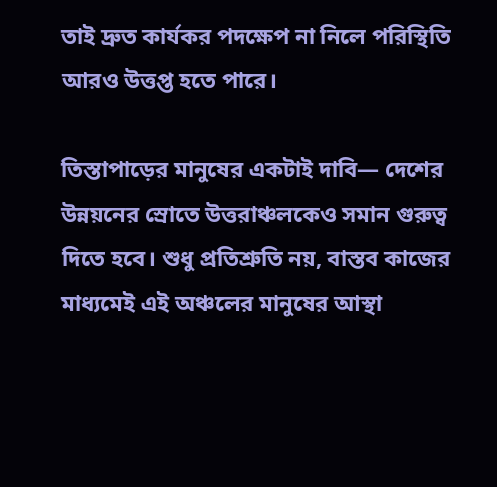তাই দ্রুত কার্যকর পদক্ষেপ না নিলে পরিস্থিতি আরও উত্তপ্ত হতে পারে।

তিস্তাপাড়ের মানুষের একটাই দাবি— দেশের উন্নয়নের স্রোতে উত্তরাঞ্চলকেও সমান গুরুত্ব দিতে হবে। শুধু প্রতিশ্রুতি নয়, বাস্তব কাজের মাধ্যমেই এই অঞ্চলের মানুষের আস্থা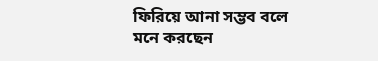ফিরিয়ে আনা সম্ভব বলে মনে করছেন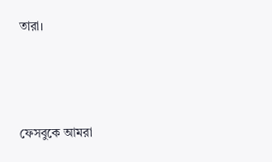তারা।



ফেসবুকে আমরা